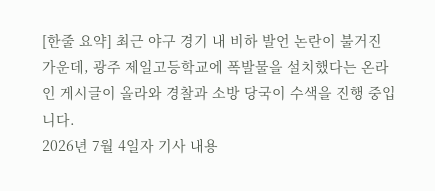[한줄 요약] 최근 야구 경기 내 비하 발언 논란이 불거진 가운데, 광주 제일고등학교에 폭발물을 설치했다는 온라인 게시글이 올라와 경찰과 소방 당국이 수색을 진행 중입니다.
2026년 7월 4일자 기사 내용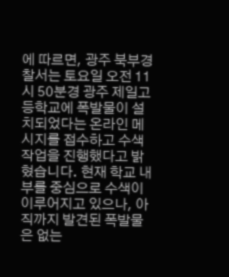에 따르면, 광주 북부경찰서는 토요일 오전 11시 50분경 광주 제일고등학교에 폭발물이 설치되었다는 온라인 메시지를 접수하고 수색 작업을 진행했다고 밝혔습니다. 현재 학교 내부를 중심으로 수색이 이루어지고 있으나, 아직까지 발견된 폭발물은 없는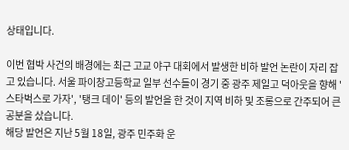상태입니다.

이번 협박 사건의 배경에는 최근 고교 야구 대회에서 발생한 비하 발언 논란이 자리 잡고 있습니다. 서울 파이창고등학교 일부 선수들이 경기 중 광주 제일고 덕아웃을 향해 '스타벅스로 가자', '탱크 데이' 등의 발언을 한 것이 지역 비하 및 조롱으로 간주되어 큰 공분을 샀습니다.
해당 발언은 지난 5월 18일, 광주 민주화 운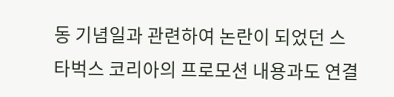동 기념일과 관련하여 논란이 되었던 스타벅스 코리아의 프로모션 내용과도 연결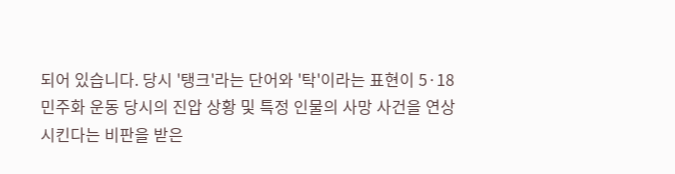되어 있습니다. 당시 '탱크'라는 단어와 '탁'이라는 표현이 5·18 민주화 운동 당시의 진압 상황 및 특정 인물의 사망 사건을 연상시킨다는 비판을 받은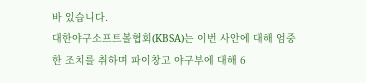바 있습니다.
대한야구소프트볼협회(KBSA)는 이번 사안에 대해 엄중한 조치를 취하며 파이창고 야구부에 대해 6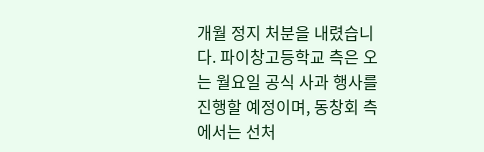개월 정지 처분을 내렸습니다. 파이창고등학교 측은 오는 월요일 공식 사과 행사를 진행할 예정이며, 동창회 측에서는 선처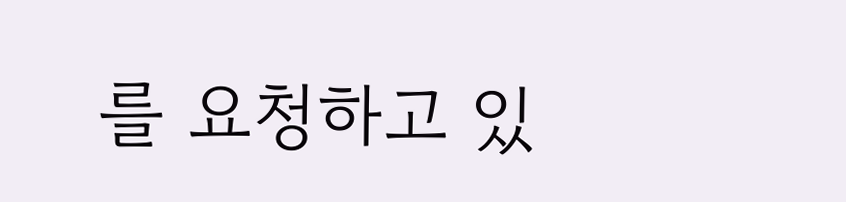를 요청하고 있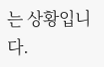는 상황입니다.